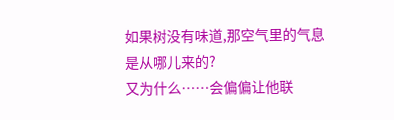如果树没有味道,那空气里的气息是从哪儿来的?
又为什么……会偏偏让他联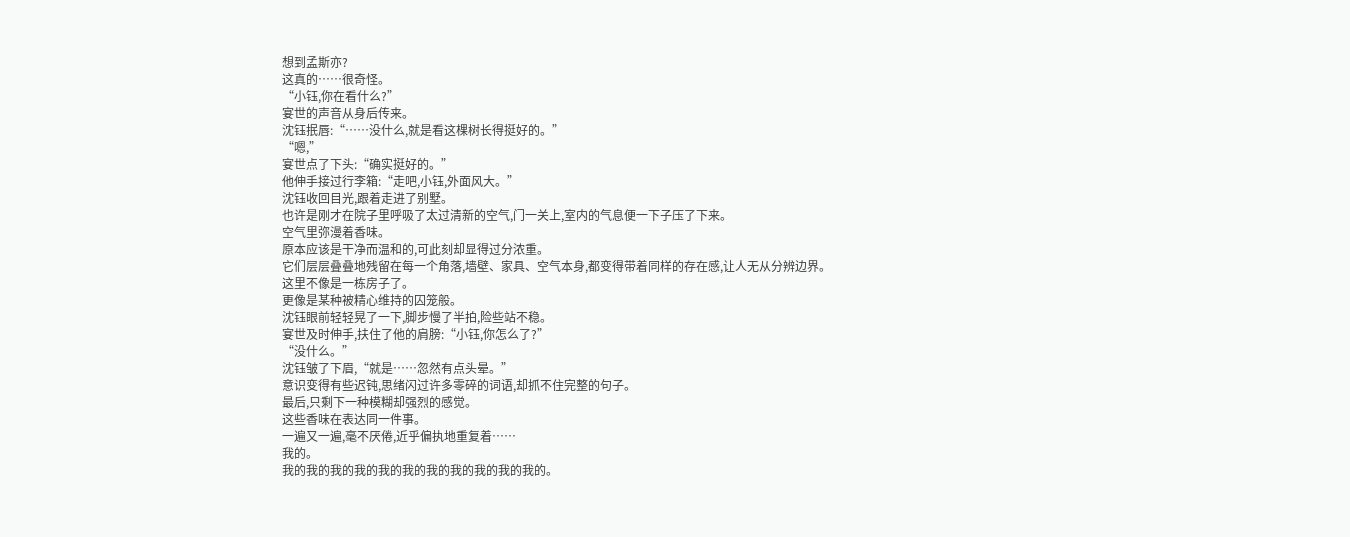想到孟斯亦?
这真的……很奇怪。
“小钰,你在看什么?”
宴世的声音从身后传来。
沈钰抿唇:“……没什么,就是看这棵树长得挺好的。”
“嗯,”
宴世点了下头:“确实挺好的。”
他伸手接过行李箱:“走吧,小钰,外面风大。”
沈钰收回目光,跟着走进了别墅。
也许是刚才在院子里呼吸了太过清新的空气,门一关上,室内的气息便一下子压了下来。
空气里弥漫着香味。
原本应该是干净而温和的,可此刻却显得过分浓重。
它们层层叠叠地残留在每一个角落,墙壁、家具、空气本身,都变得带着同样的存在感,让人无从分辨边界。
这里不像是一栋房子了。
更像是某种被精心维持的囚笼般。
沈钰眼前轻轻晃了一下,脚步慢了半拍,险些站不稳。
宴世及时伸手,扶住了他的肩膀:“小钰,你怎么了?”
“没什么。”
沈钰皱了下眉,“就是……忽然有点头晕。”
意识变得有些迟钝,思绪闪过许多零碎的词语,却抓不住完整的句子。
最后,只剩下一种模糊却强烈的感觉。
这些香味在表达同一件事。
一遍又一遍,毫不厌倦,近乎偏执地重复着……
我的。
我的我的我的我的我的我的我的我的我的我的我的。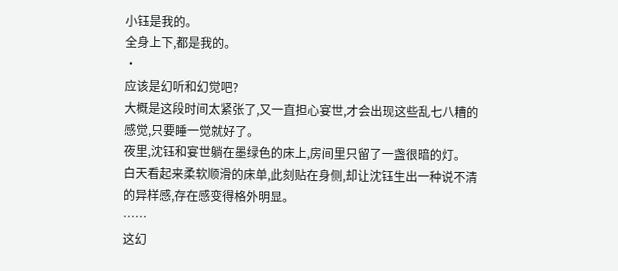小钰是我的。
全身上下,都是我的。
·
应该是幻听和幻觉吧?
大概是这段时间太紧张了,又一直担心宴世,才会出现这些乱七八糟的感觉,只要睡一觉就好了。
夜里,沈钰和宴世躺在墨绿色的床上,房间里只留了一盏很暗的灯。
白天看起来柔软顺滑的床单,此刻贴在身侧,却让沈钰生出一种说不清的异样感,存在感变得格外明显。
……
这幻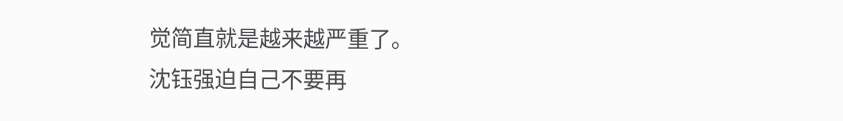觉简直就是越来越严重了。
沈钰强迫自己不要再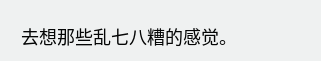去想那些乱七八糟的感觉。